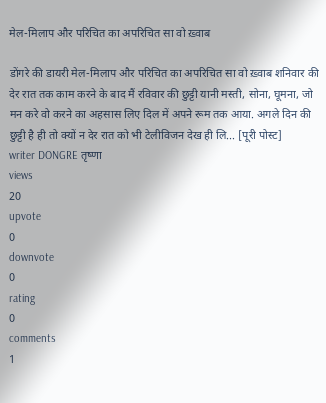मेल-मिलाप और परिचित का अपरिचित सा वो ख़्वाब

डोंगरे की डायरी मेल-मिलाप और परिचित का अपरिचित सा वो ख़्वाब शनिवार की देर रात तक काम करने के बाद मैं रविवार की छुट्टी यानी मस्ती, सोना, घूमना, जो मन करे वो करने का अहसास लिए दिल में अपने रूम तक आया. अगले दिन की छुट्टी है ही तो क्यों न देर रात को भी टेलीविजन देख ही लि... [पूरी पोस्ट]
writer DONGRE तृष्णा
views
20
upvote
0
downvote
0
rating
0
comments
1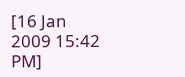[16 Jan 2009 15:42 PM]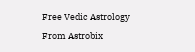Free Vedic Astrology From Astrobix